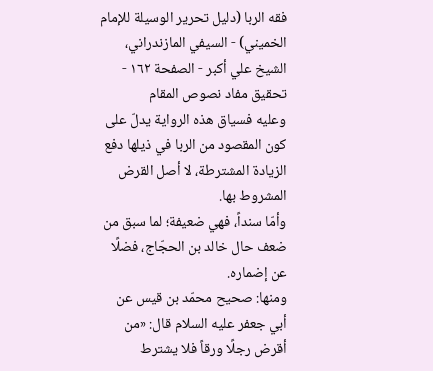فقه الربا (دليل تحرير الوسيلة للإمام الخميني) - السيفي المازندراني، الشيخ علي أكبر - الصفحة ١٦٢ - تحقيق مفاد نصوص المقام
وعليه فسياق هذه الرواية يدلّ على كون المقصود من الربا في ذيلها دفع الزيادة المشترطة، لا أصل القرض المشروط بها.
وأمّا سنداً، فهي ضعيفة؛ لما سبق من ضعف حال خالد بن الحجّاج، فضلًا عن إضماره.
ومنها: صحيح محمّد بن قيس عن أبي جعفر عليه السلام قال: «من أقرض رجلًا ورقاً فلا يشترط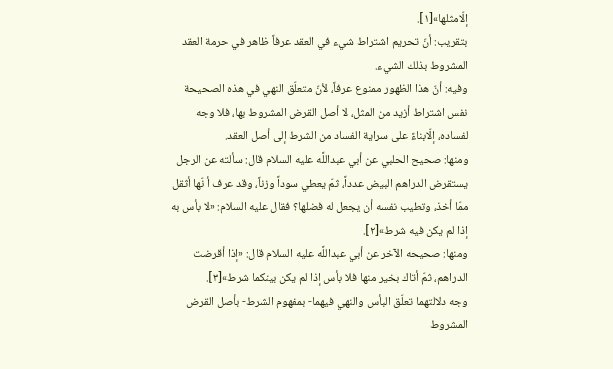إلّامثلها»[١].
بتقريب: أنّ تحريم اشتراط شيء في العقد عرفاً ظاهر في حرمة العقد المشروط بذلك الشيء.
وفيه: أنّ هذا الظهور ممنوع عرفاً، لأنّ متعلّق النهي في هذه الصحيحة نفس اشتراط أزيد من المثل، لا أصل القرض المشروط بها، فلا وجه لفساده، إلّابناءً على سراية الفساد من الشرط إلى أصل العقد.
ومنها: صحيح الحلبي عن أبي عبداللَّه عليه السلام قال: سألته عن الرجل يستقرض الدراهم البيض عدداً، ثمّ يعطي سوداً وزناً، وقد عرف أ نّها أثقل ممّا أخذ، وتطيب نفسه أن يجعل له فضلها؟ فقال عليه السلام: «لا بأس به إذا لم يكن فيه شرط»[٢].
ومنها: صحيحه الآخر عن أبي عبداللَّه عليه السلام قال: «إذا أقرضت الدراهم، ثمّ أتاك بخير منها فلا بأس إذا لم يكن بينكما شرط»[٣].
وجه دلالتهما تعلّق البأس والنهي فيهما- بمفهوم الشرط- بأصل القرض المشروط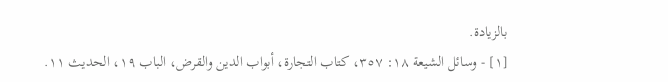بالزيادة.
[١] - وسائل الشيعة ١٨: ٣٥٧، كتاب التجارة، أبواب الدين والقرض، الباب ١٩، الحديث ١١.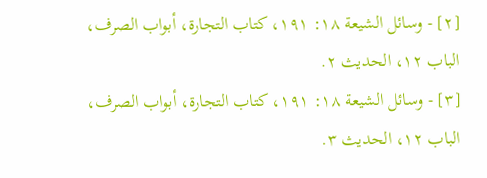[٢] - وسائل الشيعة ١٨: ١٩١، كتاب التجارة، أبواب الصرف، الباب ١٢، الحديث ٢.
[٣] - وسائل الشيعة ١٨: ١٩١، كتاب التجارة، أبواب الصرف، الباب ١٢، الحديث ٣.